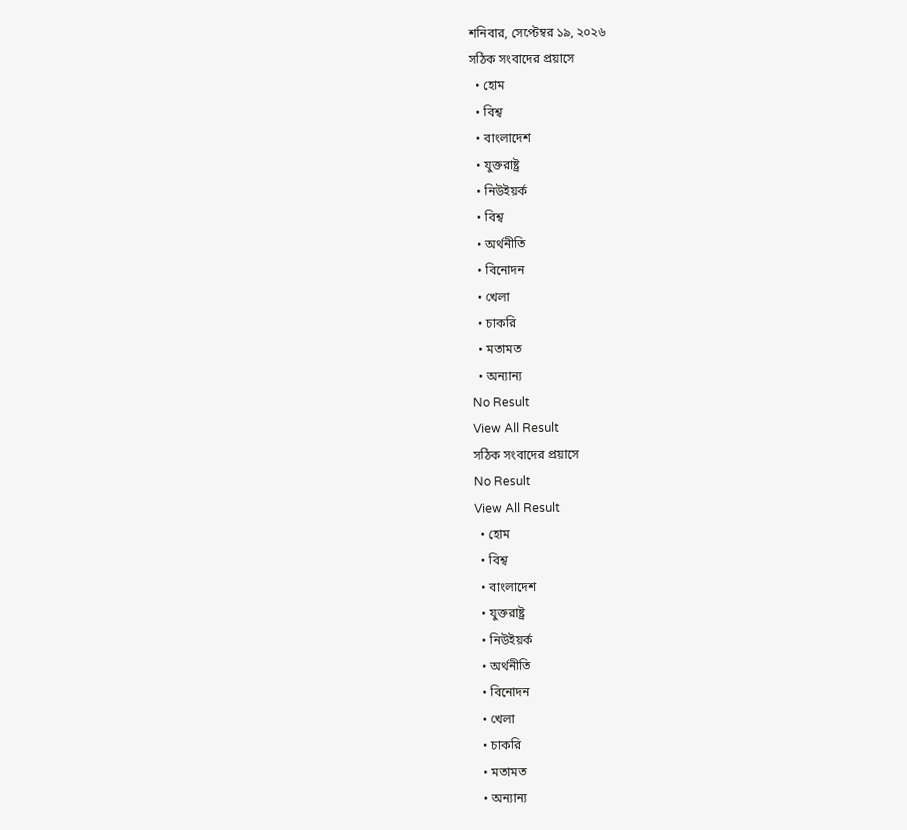শনিবার, সেপ্টেম্বর ১৯, ২০২৬
সঠিক সংবাদের প্রয়াসে
  • হোম
  • বিশ্ব
  • বাংলাদেশ
  • যুক্তরাষ্ট্র
  • নিউইয়র্ক
  • বিশ্ব
  • অর্থনীতি
  • বিনোদন
  • খেলা
  • চাকরি
  • মতামত
  • অন্যান্য
No Result
View All Result
সঠিক সংবাদের প্রয়াসে
No Result
View All Result
  • হোম
  • বিশ্ব
  • বাংলাদেশ
  • যুক্তরাষ্ট্র
  • নিউইয়র্ক
  • অর্থনীতি
  • বিনোদন
  • খেলা
  • চাকরি
  • মতামত
  • অন্যান্য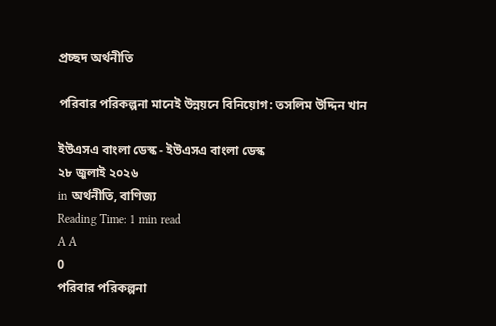প্রচ্ছদ অর্থনীতি

পরিবার পরিকল্পনা মানেই উন্নয়নে বিনিয়োগ: তসলিম উদ্দিন খান

ইউএসএ বাংলা ডেস্ক - ইউএসএ বাংলা ডেস্ক
২৮ জুলাই ২০২৬
in অর্থনীতি, বাণিজ্য
Reading Time: 1 min read
A A
0
পরিবার পরিকল্পনা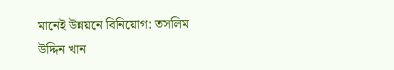মানেই উন্নয়নে বিনিয়োগ: তসলিম উদ্দিন খান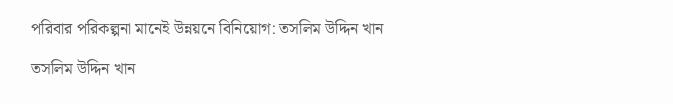পরিবার পরিকল্পনা মানেই উন্নয়নে বিনিয়োগ: তসলিম উদ্দিন খান

তসলিম উদ্দিন খান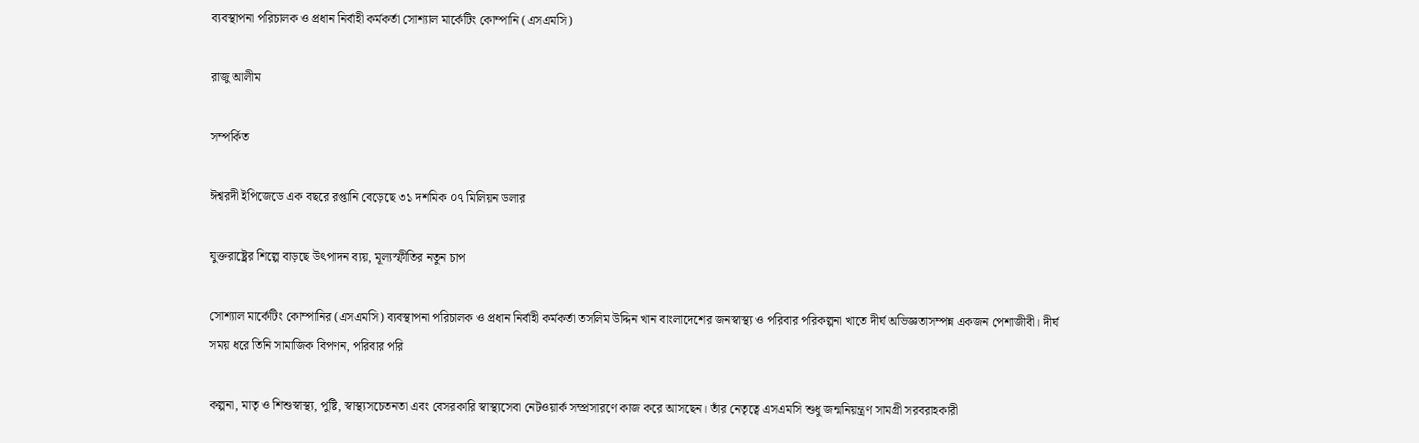ব্যবস্থাপনা পরিচালক ও প্রধান নির্বাহী কর্মকর্তা সোশ্যাল মার্কেটিং কোম্পানি (এসএমসি)

রাজু আলীম

সম্পর্কিত

ঈশ্বরদী ইপিজেডে এক বছরে রপ্তানি বেড়েছে ৩১ দশমিক ০৭ মিলিয়ন ডলার

যুক্তরাষ্ট্রের শিল্পে বাড়ছে উৎপাদন ব্যয়, মূল্যস্ফীতির নতুন চাপ

সোশ্যাল মার্কেটিং কোম্পানির (এসএমসি) ব্যবস্থাপনা পরিচালক ও প্রধান নির্বাহী কর্মকর্তা তসলিম উদ্দিন খান বাংলাদেশের জনস্বাস্থ্য ও পরিবার পরিকল্পনা খাতে দীর্ঘ অভিজ্ঞতাসম্পন্ন একজন পেশাজীবী। দীর্ঘ সময় ধরে তিনি সামাজিক বিপণন, পরিবার পরি

কল্পনা, মাতৃ ও শিশুস্বাস্থ্য, পুষ্টি, স্বাস্থ্যসচেতনতা এবং বেসরকারি স্বাস্থ্যসেবা নেটওয়ার্ক সম্প্রসারণে কাজ করে আসছেন। তাঁর নেতৃত্বে এসএমসি শুধু জন্মনিয়ন্ত্রণ সামগ্রী সরবরাহকারী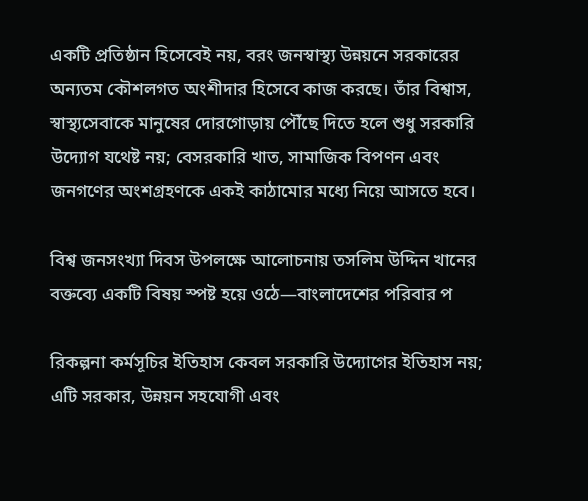একটি প্রতিষ্ঠান হিসেবেই নয়, বরং জনস্বাস্থ্য উন্নয়নে সরকারের অন্যতম কৌশলগত অংশীদার হিসেবে কাজ করছে। তাঁর বিশ্বাস, স্বাস্থ্যসেবাকে মানুষের দোরগোড়ায় পৌঁছে দিতে হলে শুধু সরকারি উদ্যোগ যথেষ্ট নয়; বেসরকারি খাত, সামাজিক বিপণন এবং জনগণের অংশগ্রহণকে একই কাঠামোর মধ্যে নিয়ে আসতে হবে।

বিশ্ব জনসংখ্যা দিবস উপলক্ষে আলোচনায় তসলিম উদ্দিন খানের বক্তব্যে একটি বিষয় স্পষ্ট হয়ে ওঠে—বাংলাদেশের পরিবার প

রিকল্পনা কর্মসূচির ইতিহাস কেবল সরকারি উদ্যোগের ইতিহাস নয়; এটি সরকার, উন্নয়ন সহযোগী এবং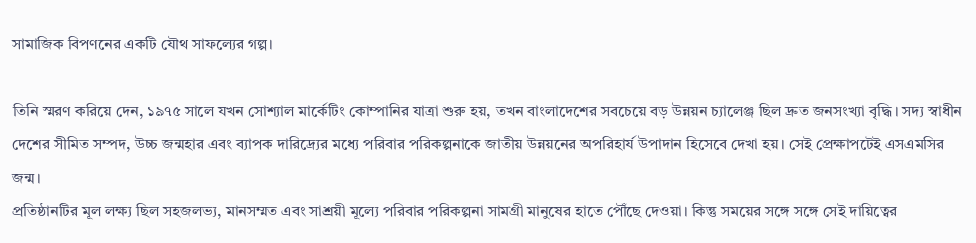সামাজিক বিপণনের একটি যৌথ সাফল্যের গল্প।

তিনি স্মরণ করিয়ে দেন, ১৯৭৫ সালে যখন সোশ্যাল মার্কেটিং কোম্পানির যাত্রা শুরু হয়, তখন বাংলাদেশের সবচেয়ে বড় উন্নয়ন চ্যালেঞ্জ ছিল দ্রুত জনসংখ্যা বৃদ্ধি। সদ্য স্বাধীন দেশের সীমিত সম্পদ, উচ্চ জন্মহার এবং ব্যাপক দারিদ্র্যের মধ্যে পরিবার পরিকল্পনাকে জাতীয় উন্নয়নের অপরিহার্য উপাদান হিসেবে দেখা হয়। সেই প্রেক্ষাপটেই এসএমসির জন্ম।
প্রতিষ্ঠানটির মূল লক্ষ্য ছিল সহজলভ্য, মানসম্মত এবং সাশ্রয়ী মূল্যে পরিবার পরিকল্পনা সামগ্রী মানুষের হাতে পৌঁছে দেওয়া। কিন্তু সময়ের সঙ্গে সঙ্গে সেই দায়িত্বের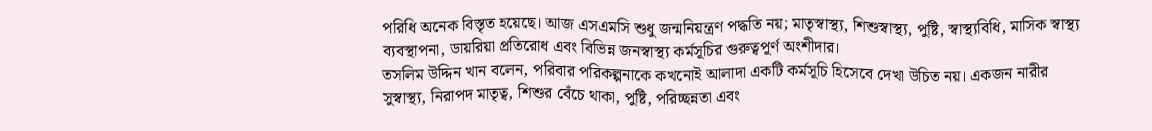পরিধি অনেক বিস্তৃত হয়েছে। আজ এসএমসি শুধু জন্মনিয়ন্ত্রণ পদ্ধতি নয়; মাতৃস্বাস্থ্য, শিশুস্বাস্থ্য, পুষ্টি, স্বাস্থ্যবিধি, মাসিক স্বাস্থ্য ব্যবস্থাপনা, ডায়রিয়া প্রতিরোধ এবং বিভিন্ন জনস্বাস্থ্য কর্মসূচির গুরুত্বপূর্ণ অংশীদার।
তসলিম উদ্দিন খান বলেন, পরিবার পরিকল্পনাকে কখনোই আলাদা একটি কর্মসূচি হিসেবে দেখা উচিত নয়। একজন নারীর সুস্বাস্থ্য, নিরাপদ মাতৃত্ব, শিশুর বেঁচে থাকা, পুষ্টি, পরিচ্ছন্নতা এবং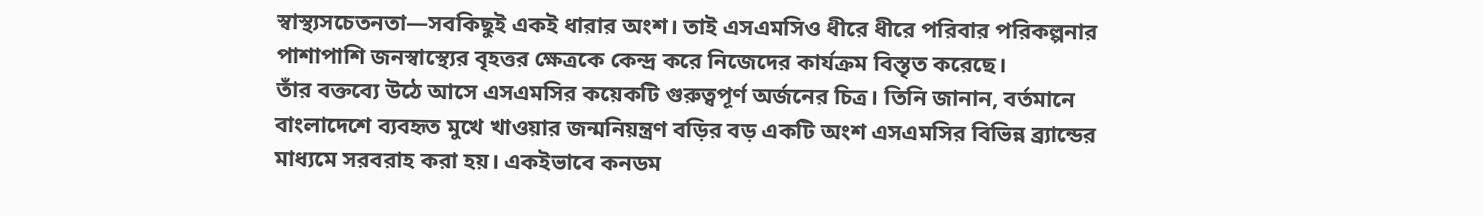স্বাস্থ্যসচেতনতা—সবকিছুই একই ধারার অংশ। তাই এসএমসিও ধীরে ধীরে পরিবার পরিকল্পনার পাশাপাশি জনস্বাস্থ্যের বৃহত্তর ক্ষেত্রকে কেন্দ্র করে নিজেদের কার্যক্রম বিস্তৃত করেছে।
তাঁর বক্তব্যে উঠে আসে এসএমসির কয়েকটি গুরুত্বপূর্ণ অর্জনের চিত্র। তিনি জানান, বর্তমানে বাংলাদেশে ব্যবহৃত মুখে খাওয়ার জন্মনিয়ন্ত্রণ বড়ির বড় একটি অংশ এসএমসির বিভিন্ন ব্র্যান্ডের মাধ্যমে সরবরাহ করা হয়। একইভাবে কনডম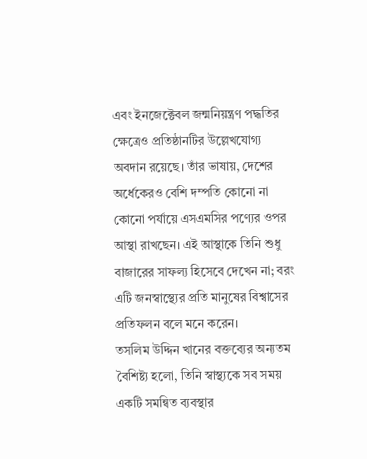এবং ইনজেক্টেবল জন্মনিয়ন্ত্রণ পদ্ধতির ক্ষেত্রেও প্রতিষ্ঠানটির উল্লেখযোগ্য অবদান রয়েছে। তাঁর ভাষায়, দেশের অর্ধেকেরও বেশি দম্পতি কোনো না কোনো পর্যায়ে এসএমসির পণ্যের ওপর আস্থা রাখছেন। এই আস্থাকে তিনি শুধু বাজারের সাফল্য হিসেবে দেখেন না; বরং এটি জনস্বাস্থ্যের প্রতি মানুষের বিশ্বাসের প্রতিফলন বলে মনে করেন।
তসলিম উদ্দিন খানের বক্তব্যের অন্যতম বৈশিষ্ট্য হলো, তিনি স্বাস্থ্যকে সব সময় একটি সমন্বিত ব্যবস্থার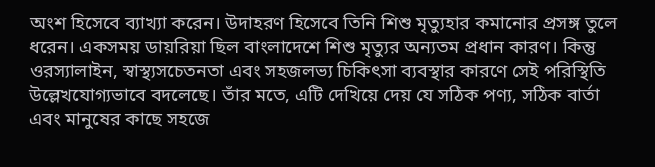অংশ হিসেবে ব্যাখ্যা করেন। উদাহরণ হিসেবে তিনি শিশু মৃত্যুহার কমানোর প্রসঙ্গ তুলে ধরেন। একসময় ডায়রিয়া ছিল বাংলাদেশে শিশু মৃত্যুর অন্যতম প্রধান কারণ। কিন্তু ওরস্যালাইন, স্বাস্থ্যসচেতনতা এবং সহজলভ্য চিকিৎসা ব্যবস্থার কারণে সেই পরিস্থিতি উল্লেখযোগ্যভাবে বদলেছে। তাঁর মতে, এটি দেখিয়ে দেয় যে সঠিক পণ্য, সঠিক বার্তা এবং মানুষের কাছে সহজে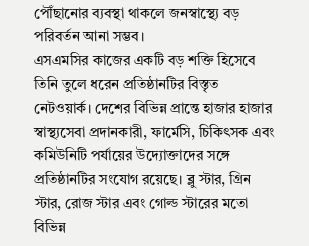পৌঁছানোর ব্যবস্থা থাকলে জনস্বাস্থ্যে বড় পরিবর্তন আনা সম্ভব।
এসএমসির কাজের একটি বড় শক্তি হিসেবে তিনি তুলে ধরেন প্রতিষ্ঠানটির বিস্তৃত নেটওয়ার্ক। দেশের বিভিন্ন প্রান্তে হাজার হাজার স্বাস্থ্যসেবা প্রদানকারী, ফার্মেসি, চিকিৎসক এবং কমিউনিটি পর্যায়ের উদ্যোক্তাদের সঙ্গে প্রতিষ্ঠানটির সংযোগ রয়েছে। ব্লু স্টার, গ্রিন স্টার, রোজ স্টার এবং গোল্ড স্টারের মতো বিভিন্ন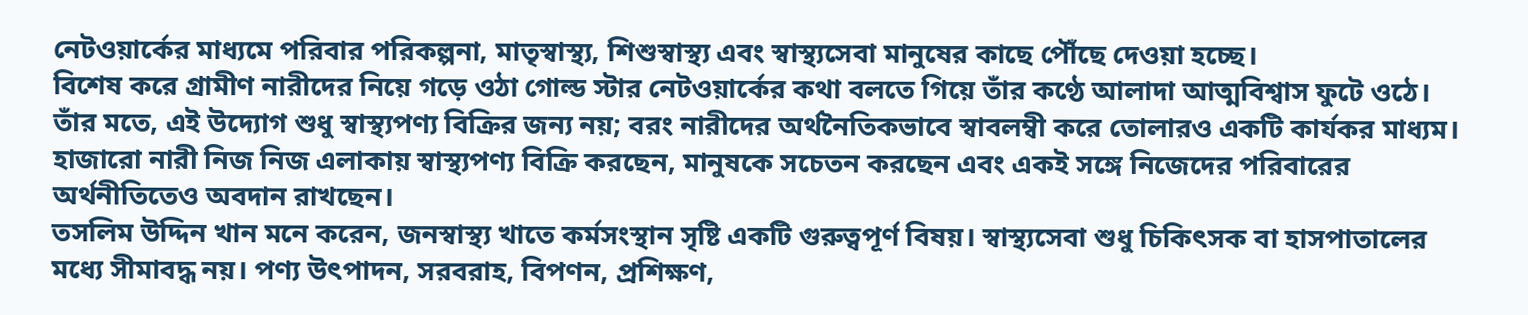নেটওয়ার্কের মাধ্যমে পরিবার পরিকল্পনা, মাতৃস্বাস্থ্য, শিশুস্বাস্থ্য এবং স্বাস্থ্যসেবা মানুষের কাছে পৌঁছে দেওয়া হচ্ছে।
বিশেষ করে গ্রামীণ নারীদের নিয়ে গড়ে ওঠা গোল্ড স্টার নেটওয়ার্কের কথা বলতে গিয়ে তাঁর কণ্ঠে আলাদা আত্মবিশ্বাস ফুটে ওঠে। তাঁর মতে, এই উদ্যোগ শুধু স্বাস্থ্যপণ্য বিক্রির জন্য নয়; বরং নারীদের অর্থনৈতিকভাবে স্বাবলম্বী করে তোলারও একটি কার্যকর মাধ্যম। হাজারো নারী নিজ নিজ এলাকায় স্বাস্থ্যপণ্য বিক্রি করছেন, মানুষকে সচেতন করছেন এবং একই সঙ্গে নিজেদের পরিবারের অর্থনীতিতেও অবদান রাখছেন।
তসলিম উদ্দিন খান মনে করেন, জনস্বাস্থ্য খাতে কর্মসংস্থান সৃষ্টি একটি গুরুত্বপূর্ণ বিষয়। স্বাস্থ্যসেবা শুধু চিকিৎসক বা হাসপাতালের মধ্যে সীমাবদ্ধ নয়। পণ্য উৎপাদন, সরবরাহ, বিপণন, প্রশিক্ষণ,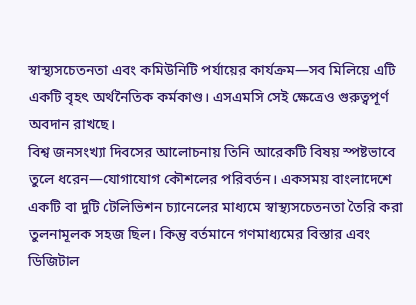স্বাস্থ্যসচেতনতা এবং কমিউনিটি পর্যায়ের কার্যক্রম—সব মিলিয়ে এটি একটি বৃহৎ অর্থনৈতিক কর্মকাণ্ড। এসএমসি সেই ক্ষেত্রেও গুরুত্বপূর্ণ অবদান রাখছে।
বিশ্ব জনসংখ্যা দিবসের আলোচনায় তিনি আরেকটি বিষয় স্পষ্টভাবে তুলে ধরেন—যোগাযোগ কৌশলের পরিবর্তন। একসময় বাংলাদেশে একটি বা দুটি টেলিভিশন চ্যানেলের মাধ্যমে স্বাস্থ্যসচেতনতা তৈরি করা তুলনামূলক সহজ ছিল। কিন্তু বর্তমানে গণমাধ্যমের বিস্তার এবং ডিজিটাল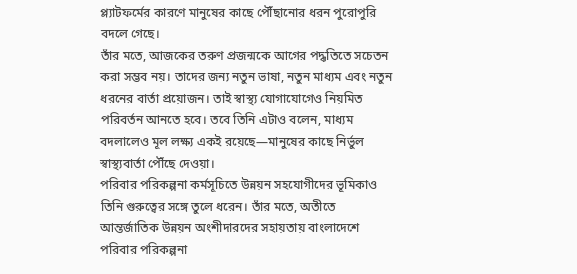প্ল্যাটফর্মের কারণে মানুষের কাছে পৌঁছানোর ধরন পুরোপুরি বদলে গেছে।
তাঁর মতে, আজকের তরুণ প্রজন্মকে আগের পদ্ধতিতে সচেতন করা সম্ভব নয়। তাদের জন্য নতুন ভাষা, নতুন মাধ্যম এবং নতুন ধরনের বার্তা প্রয়োজন। তাই স্বাস্থ্য যোগাযোগেও নিয়মিত পরিবর্তন আনতে হবে। তবে তিনি এটাও বলেন, মাধ্যম বদলালেও মূল লক্ষ্য একই রয়েছে—মানুষের কাছে নির্ভুল স্বাস্থ্যবার্তা পৌঁছে দেওয়া।
পরিবার পরিকল্পনা কর্মসূচিতে উন্নয়ন সহযোগীদের ভূমিকাও তিনি গুরুত্বের সঙ্গে তুলে ধরেন। তাঁর মতে, অতীতে আন্তর্জাতিক উন্নয়ন অংশীদারদের সহায়তায় বাংলাদেশে পরিবার পরিকল্পনা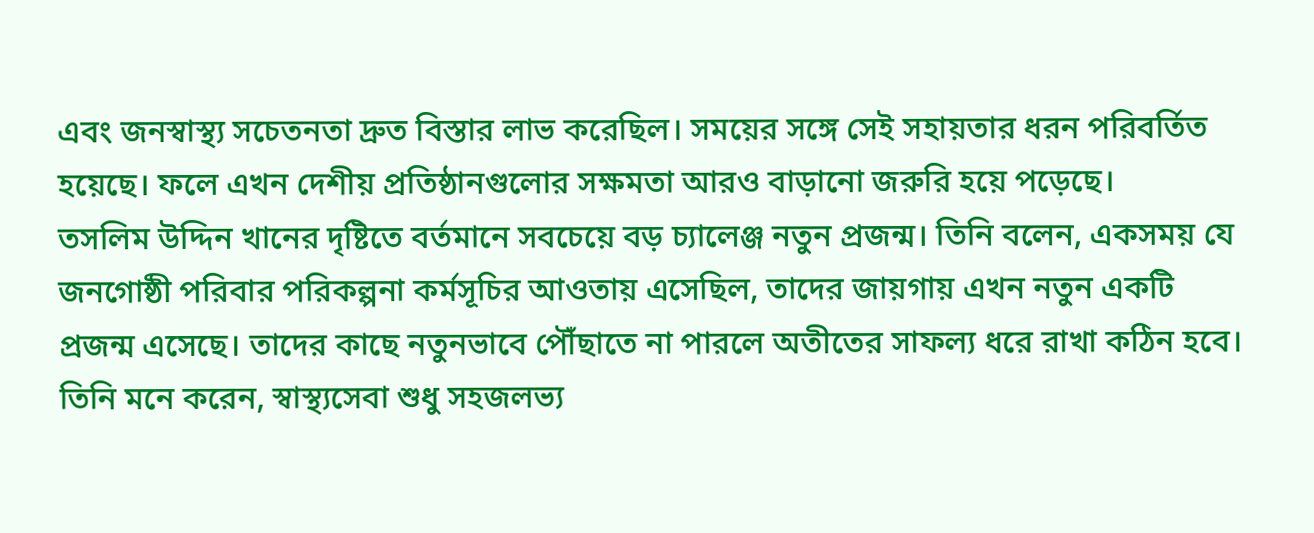এবং জনস্বাস্থ্য সচেতনতা দ্রুত বিস্তার লাভ করেছিল। সময়ের সঙ্গে সেই সহায়তার ধরন পরিবর্তিত হয়েছে। ফলে এখন দেশীয় প্রতিষ্ঠানগুলোর সক্ষমতা আরও বাড়ানো জরুরি হয়ে পড়েছে।
তসলিম উদ্দিন খানের দৃষ্টিতে বর্তমানে সবচেয়ে বড় চ্যালেঞ্জ নতুন প্রজন্ম। তিনি বলেন, একসময় যে জনগোষ্ঠী পরিবার পরিকল্পনা কর্মসূচির আওতায় এসেছিল, তাদের জায়গায় এখন নতুন একটি প্রজন্ম এসেছে। তাদের কাছে নতুনভাবে পৌঁছাতে না পারলে অতীতের সাফল্য ধরে রাখা কঠিন হবে।
তিনি মনে করেন, স্বাস্থ্যসেবা শুধু সহজলভ্য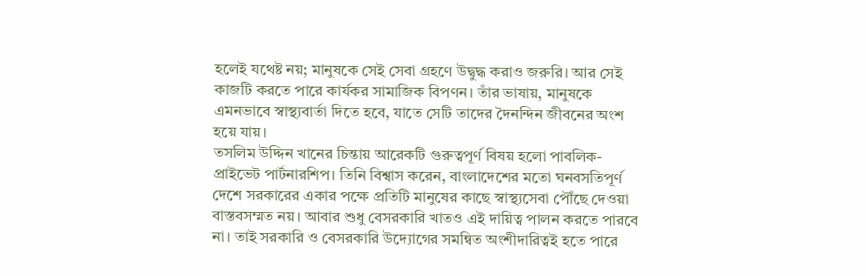হলেই যথেষ্ট নয়; মানুষকে সেই সেবা গ্রহণে উদ্বুদ্ধ করাও জরুরি। আর সেই কাজটি করতে পারে কার্যকর সামাজিক বিপণন। তাঁর ভাষায়, মানুষকে এমনভাবে স্বাস্থ্যবার্তা দিতে হবে, যাতে সেটি তাদের দৈনন্দিন জীবনের অংশ হয়ে যায়।
তসলিম উদ্দিন খানের চিন্তায় আরেকটি গুরুত্বপূর্ণ বিষয় হলো পাবলিক-প্রাইভেট পার্টনারশিপ। তিনি বিশ্বাস করেন, বাংলাদেশের মতো ঘনবসতিপূর্ণ দেশে সরকারের একার পক্ষে প্রতিটি মানুষের কাছে স্বাস্থ্যসেবা পৌঁছে দেওয়া বাস্তবসম্মত নয়। আবার শুধু বেসরকারি খাতও এই দায়িত্ব পালন করতে পারবে না। তাই সরকারি ও বেসরকারি উদ্যোগের সমন্বিত অংশীদারিত্বই হতে পারে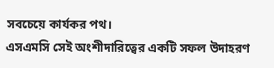সবচেয়ে কার্যকর পথ।
এসএমসি সেই অংশীদারিত্বের একটি সফল উদাহরণ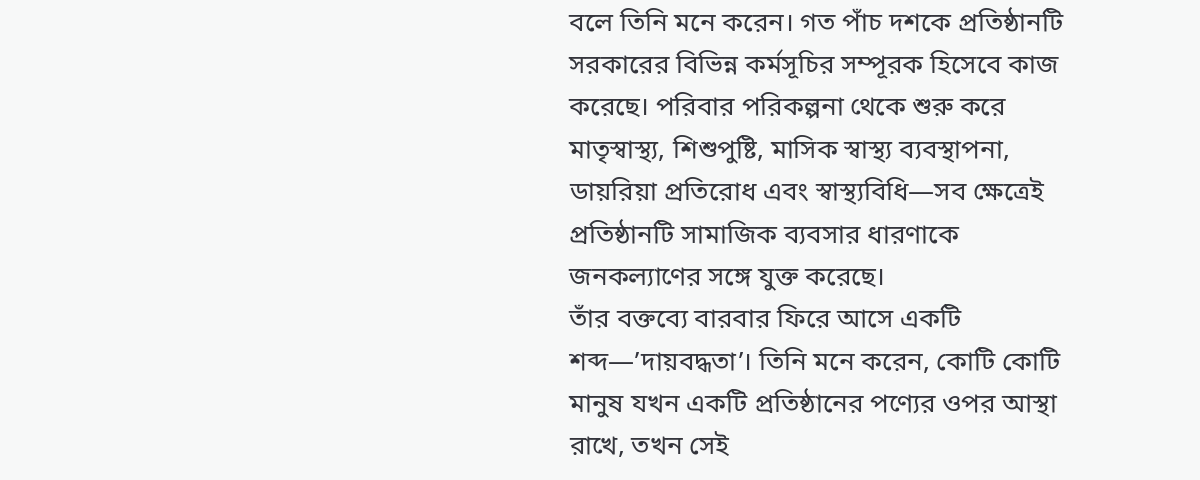বলে তিনি মনে করেন। গত পাঁচ দশকে প্রতিষ্ঠানটি সরকারের বিভিন্ন কর্মসূচির সম্পূরক হিসেবে কাজ করেছে। পরিবার পরিকল্পনা থেকে শুরু করে মাতৃস্বাস্থ্য, শিশুপুষ্টি, মাসিক স্বাস্থ্য ব্যবস্থাপনা, ডায়রিয়া প্রতিরোধ এবং স্বাস্থ্যবিধি—সব ক্ষেত্রেই প্রতিষ্ঠানটি সামাজিক ব্যবসার ধারণাকে জনকল্যাণের সঙ্গে যুক্ত করেছে।
তাঁর বক্তব্যে বারবার ফিরে আসে একটি শব্দ—’দায়বদ্ধতা’। তিনি মনে করেন, কোটি কোটি মানুষ যখন একটি প্রতিষ্ঠানের পণ্যের ওপর আস্থা রাখে, তখন সেই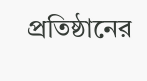প্রতিষ্ঠানের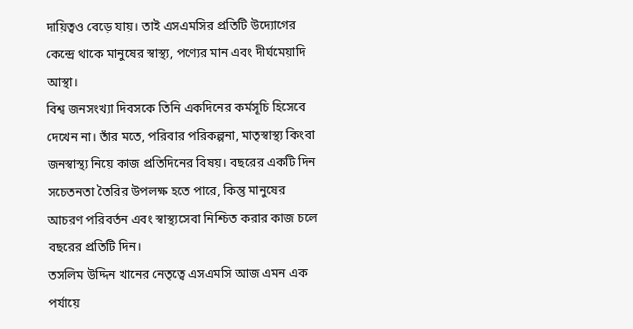দায়িত্বও বেড়ে যায়। তাই এসএমসির প্রতিটি উদ্যোগের কেন্দ্রে থাকে মানুষের স্বাস্থ্য, পণ্যের মান এবং দীর্ঘমেয়াদি আস্থা।
বিশ্ব জনসংখ্যা দিবসকে তিনি একদিনের কর্মসূচি হিসেবে দেখেন না। তাঁর মতে, পরিবার পরিকল্পনা, মাতৃস্বাস্থ্য কিংবা জনস্বাস্থ্য নিয়ে কাজ প্রতিদিনের বিষয়। বছরের একটি দিন সচেতনতা তৈরির উপলক্ষ হতে পারে, কিন্তু মানুষের আচরণ পরিবর্তন এবং স্বাস্থ্যসেবা নিশ্চিত করার কাজ চলে বছরের প্রতিটি দিন।
তসলিম উদ্দিন খানের নেতৃত্বে এসএমসি আজ এমন এক পর্যায়ে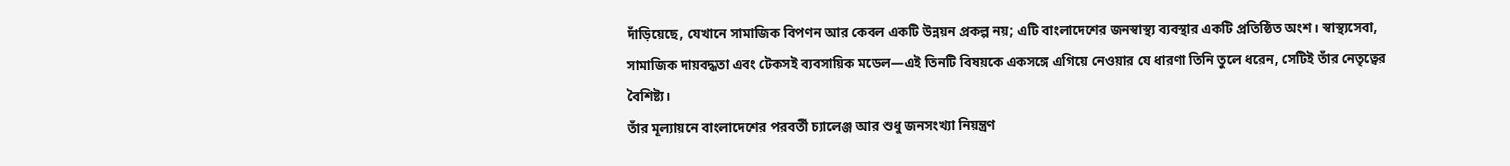দাঁড়িয়েছে, যেখানে সামাজিক বিপণন আর কেবল একটি উন্নয়ন প্রকল্প নয়; এটি বাংলাদেশের জনস্বাস্থ্য ব্যবস্থার একটি প্রতিষ্ঠিত অংশ। স্বাস্থ্যসেবা, সামাজিক দায়বদ্ধতা এবং টেকসই ব্যবসায়িক মডেল—এই তিনটি বিষয়কে একসঙ্গে এগিয়ে নেওয়ার যে ধারণা তিনি তুলে ধরেন, সেটিই তাঁর নেতৃত্বের বৈশিষ্ট্য।
তাঁর মূল্যায়নে বাংলাদেশের পরবর্তী চ্যালেঞ্জ আর শুধু জনসংখ্যা নিয়ন্ত্রণ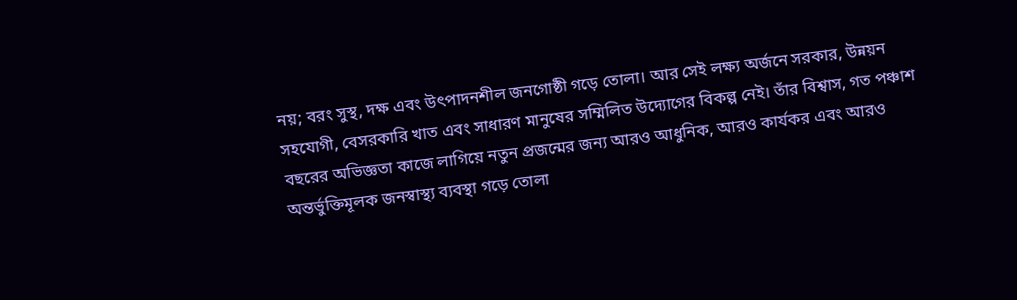নয়; বরং সুস্থ, দক্ষ এবং উৎপাদনশীল জনগোষ্ঠী গড়ে তোলা। আর সেই লক্ষ্য অর্জনে সরকার, উন্নয়ন সহযোগী, বেসরকারি খাত এবং সাধারণ মানুষের সম্মিলিত উদ্যোগের বিকল্প নেই। তাঁর বিশ্বাস, গত পঞ্চাশ বছরের অভিজ্ঞতা কাজে লাগিয়ে নতুন প্রজন্মের জন্য আরও আধুনিক, আরও কার্যকর এবং আরও অন্তর্ভুক্তিমূলক জনস্বাস্থ্য ব্যবস্থা গড়ে তোলা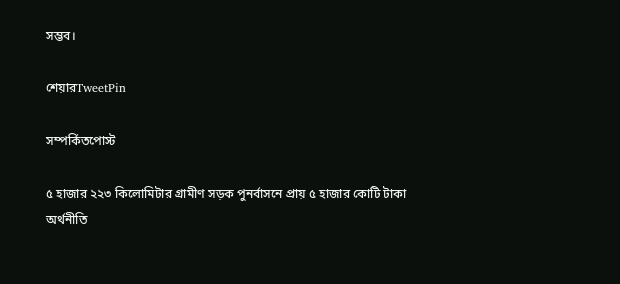সম্ভব।

শেয়ারTweetPin

সম্পর্কিতপোস্ট

৫ হাজার ২২৩ কিলোমিটার গ্রামীণ সড়ক পুনর্বাসনে প্রায় ৫ হাজার কোটি টাকা
অর্থনীতি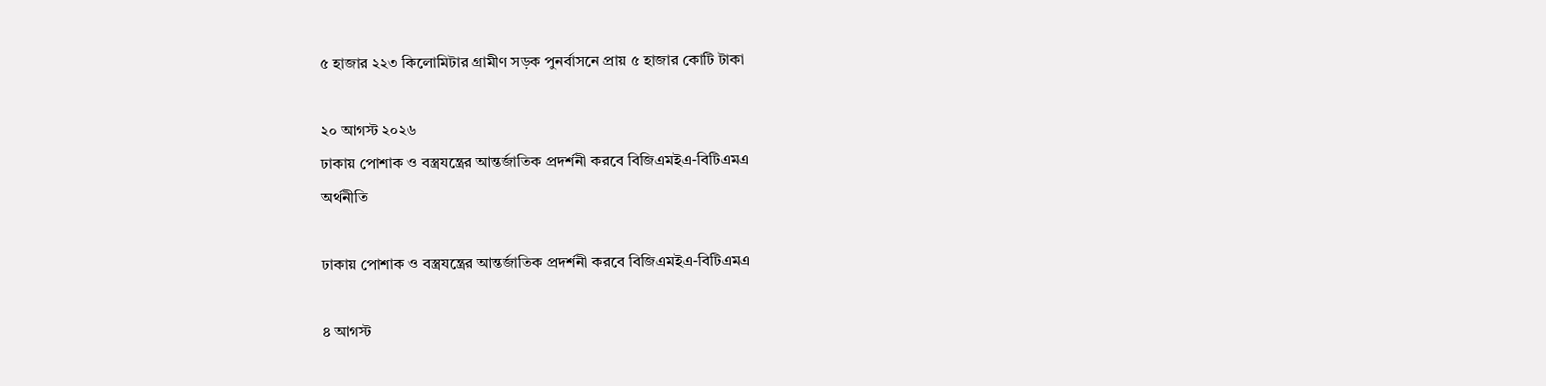৫ হাজার ২২৩ কিলোমিটার গ্রামীণ সড়ক পুনর্বাসনে প্রায় ৫ হাজার কোটি টাকা

২০ আগস্ট ২০২৬
ঢাকায় পোশাক ও বস্ত্রযন্ত্রের আন্তর্জাতিক প্রদর্শনী করবে বিজিএমইএ-বিটিএমএ
অর্থনীতি

ঢাকায় পোশাক ও বস্ত্রযন্ত্রের আন্তর্জাতিক প্রদর্শনী করবে বিজিএমইএ-বিটিএমএ

৪ আগস্ট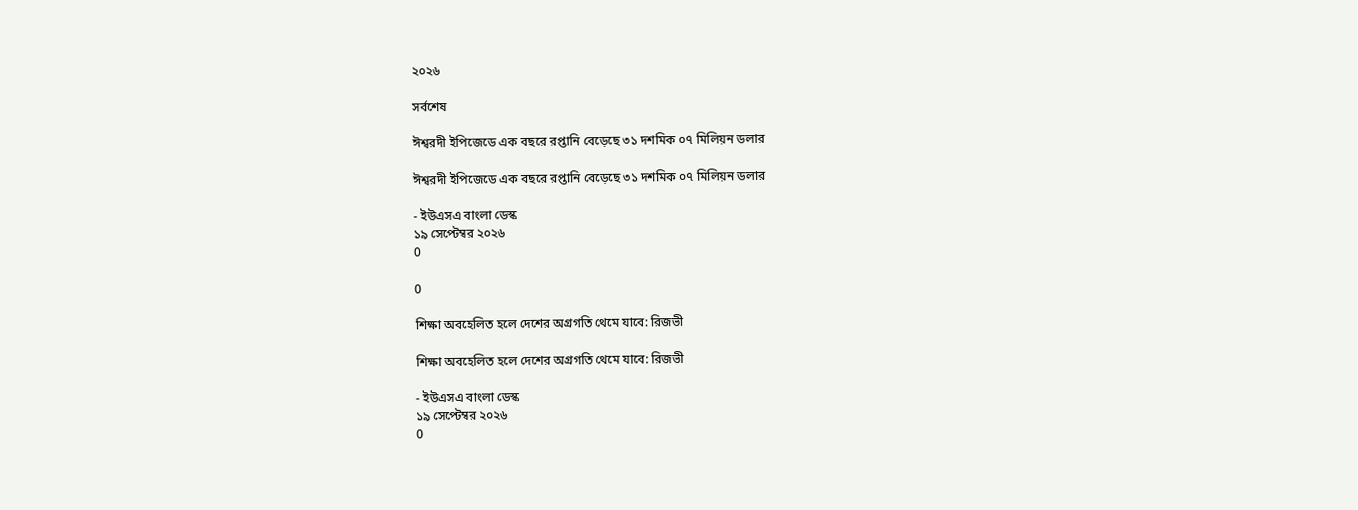২০২৬

সর্বশেষ

ঈশ্বরদী ইপিজেডে এক বছরে রপ্তানি বেড়েছে ৩১ দশমিক ০৭ মিলিয়ন ডলার

ঈশ্বরদী ইপিজেডে এক বছরে রপ্তানি বেড়েছে ৩১ দশমিক ০৭ মিলিয়ন ডলার

- ইউএসএ বাংলা ডেস্ক
১৯ সেপ্টেম্বর ২০২৬
0

0

শিক্ষা অবহেলিত হলে দেশের অগ্রগতি থেমে যাবে: রিজভী

শিক্ষা অবহেলিত হলে দেশের অগ্রগতি থেমে যাবে: রিজভী

- ইউএসএ বাংলা ডেস্ক
১৯ সেপ্টেম্বর ২০২৬
0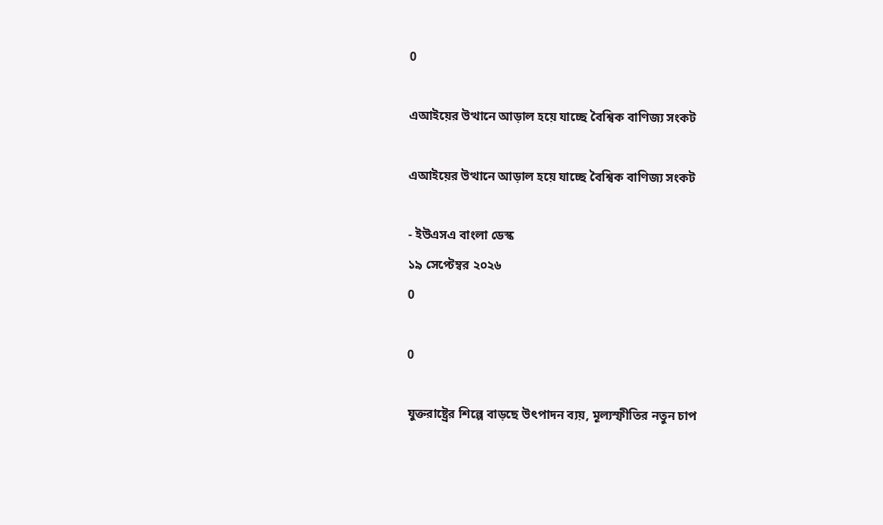0

এআইয়ের উত্থানে আড়াল হয়ে যাচ্ছে বৈশ্বিক বাণিজ্য সংকট

এআইয়ের উত্থানে আড়াল হয়ে যাচ্ছে বৈশ্বিক বাণিজ্য সংকট

- ইউএসএ বাংলা ডেস্ক
১৯ সেপ্টেম্বর ২০২৬
0

0

যুক্তরাষ্ট্রের শিল্পে বাড়ছে উৎপাদন ব্যয়, মূল্যস্ফীতির নতুন চাপ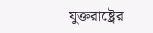যুক্তরাষ্ট্রের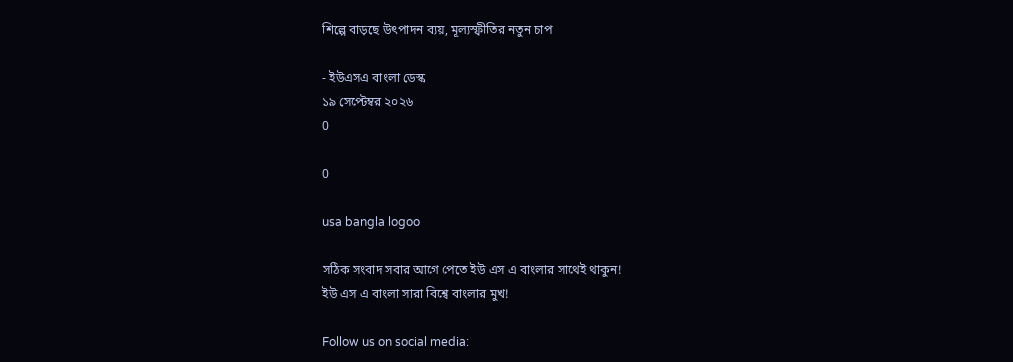শিল্পে বাড়ছে উৎপাদন ব্যয়, মূল্যস্ফীতির নতুন চাপ

- ইউএসএ বাংলা ডেস্ক
১৯ সেপ্টেম্বর ২০২৬
0

0

usa bangla logoo

সঠিক সংবাদ সবার আগে পেতে ইউ এস এ বাংলার সাথেই থাকুন!
ইউ এস এ বাংলা সারা বিশ্বে বাংলার মুখ!

Follow us on social media: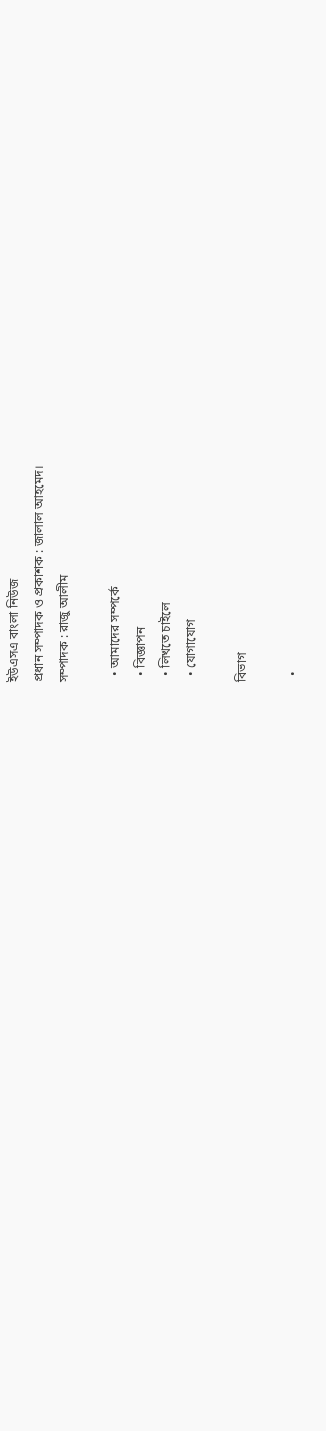ইউএসএ বাংলা নিউজ
প্রধান সম্পাদক ও প্রকাশক : জালাল আহমেদ।
সম্পাদক : রাজু আলীম

  • আমাদের সম্পর্কে
  • বিজ্ঞাপন
  • লিখতে চাইলে
  • যোগাযোগ

বিভাগ

  •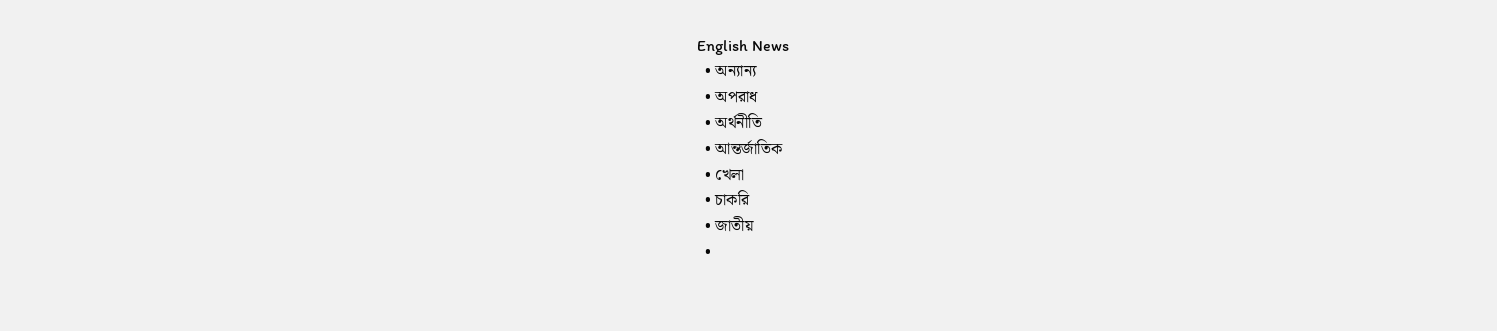English News
  • অন্যান্য
  • অপরাধ
  • অর্থনীতি
  • আন্তর্জাতিক
  • খেলা
  • চাকরি
  • জাতীয়
  •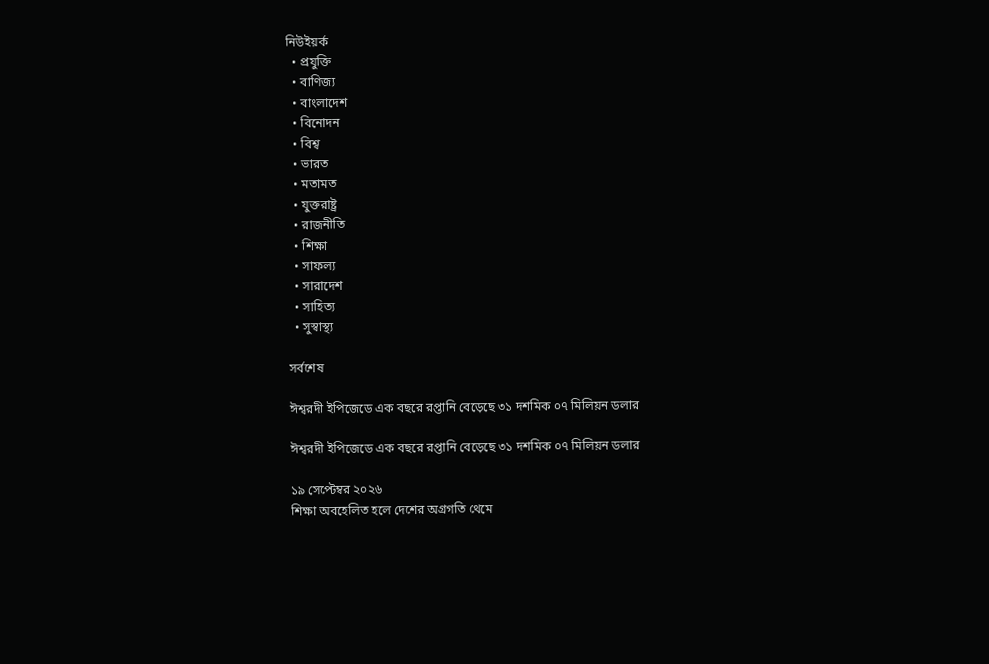নিউইয়র্ক
  • প্রযুক্তি
  • বাণিজ্য
  • বাংলাদেশ
  • বিনোদন
  • বিশ্ব
  • ভারত
  • মতামত
  • যুক্তরাষ্ট্র
  • রাজনীতি
  • শিক্ষা
  • সাফল্য
  • সারাদেশ
  • সাহিত্য
  • সুস্বাস্থ্য

সর্বশেষ

ঈশ্বরদী ইপিজেডে এক বছরে রপ্তানি বেড়েছে ৩১ দশমিক ০৭ মিলিয়ন ডলার

ঈশ্বরদী ইপিজেডে এক বছরে রপ্তানি বেড়েছে ৩১ দশমিক ০৭ মিলিয়ন ডলার

১৯ সেপ্টেম্বর ২০২৬
শিক্ষা অবহেলিত হলে দেশের অগ্রগতি থেমে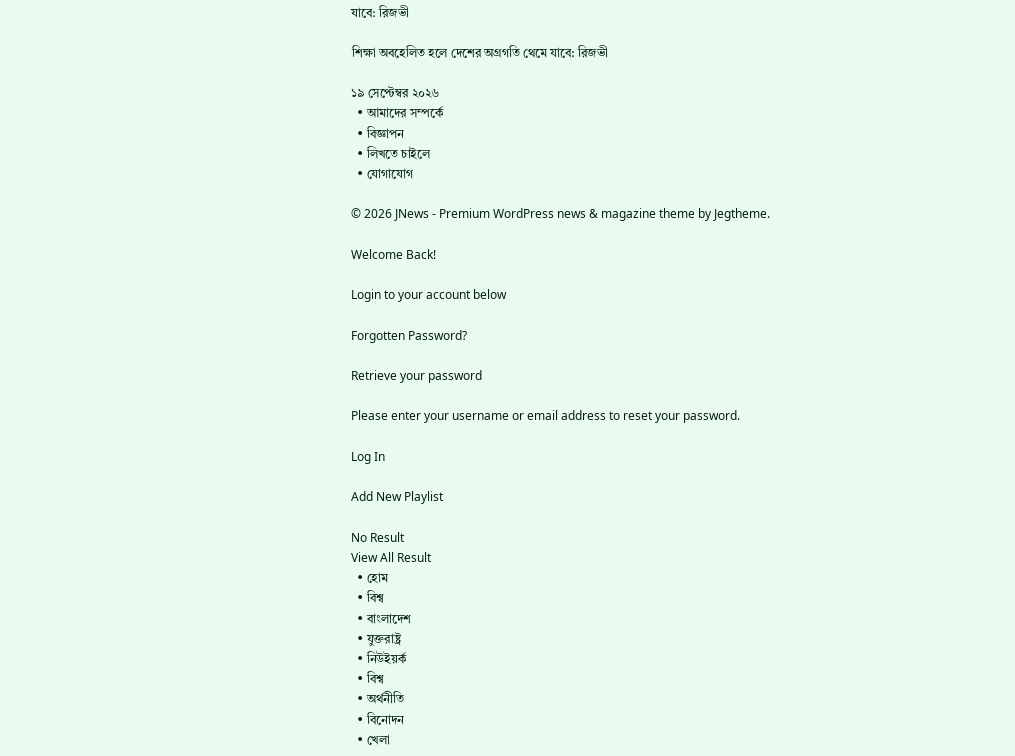যাবে: রিজভী

শিক্ষা অবহেলিত হলে দেশের অগ্রগতি থেমে যাবে: রিজভী

১৯ সেপ্টেম্বর ২০২৬
  • আমাদের সম্পর্কে
  • বিজ্ঞাপন
  • লিখতে চাইলে
  • যোগাযোগ

© 2026 JNews - Premium WordPress news & magazine theme by Jegtheme.

Welcome Back!

Login to your account below

Forgotten Password?

Retrieve your password

Please enter your username or email address to reset your password.

Log In

Add New Playlist

No Result
View All Result
  • হোম
  • বিশ্ব
  • বাংলাদেশ
  • যুক্তরাষ্ট্র
  • নিউইয়র্ক
  • বিশ্ব
  • অর্থনীতি
  • বিনোদন
  • খেলা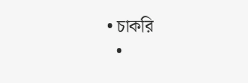• চাকরি
  •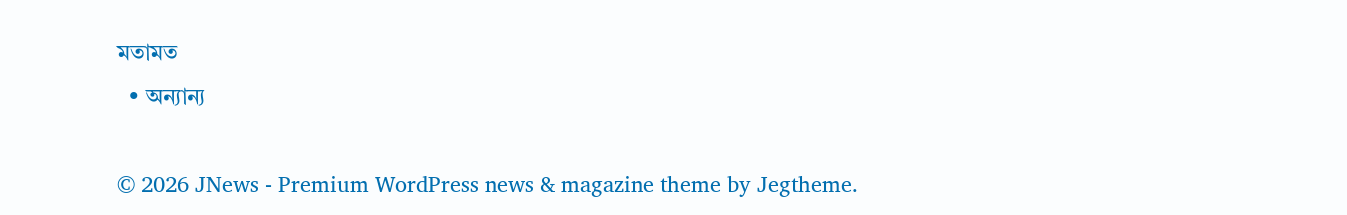মতামত
  • অন্যান্য

© 2026 JNews - Premium WordPress news & magazine theme by Jegtheme.